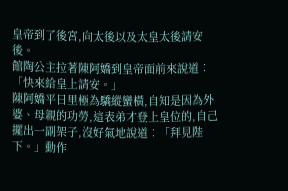皇帝到了後宮,向太後以及太皇太後請安後。
館陶公主拉著陳阿嬌到皇帝面前來說道︰「快來給皇上請安。」
陳阿嬌平日里極為驕縱蠻橫,自知是因為外婆、母親的功勞,這表弟才登上皇位的,自己擺出一副架子,沒好氣地說道︰「拜見陛下。」動作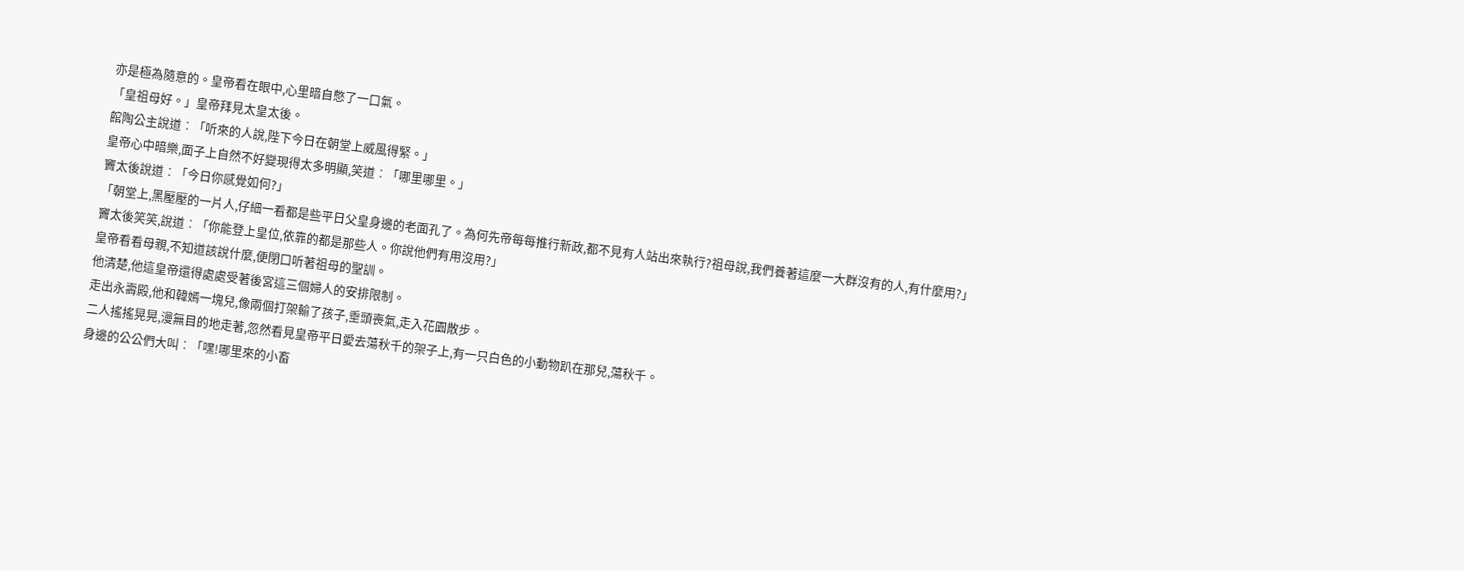亦是極為隨意的。皇帝看在眼中,心里暗自憋了一口氣。
「皇祖母好。」皇帝拜見太皇太後。
館陶公主說道︰「听來的人說,陛下今日在朝堂上威風得緊。」
皇帝心中暗樂,面子上自然不好變現得太多明顯,笑道︰「哪里哪里。」
竇太後說道︰「今日你感覺如何?」
「朝堂上,黑壓壓的一片人,仔細一看都是些平日父皇身邊的老面孔了。為何先帝每每推行新政,都不見有人站出來執行?祖母說,我們養著這麼一大群沒有的人,有什麼用?」
竇太後笑笑,說道︰「你能登上皇位,依靠的都是那些人。你說他們有用沒用?」
皇帝看看母親,不知道該說什麼,便閉口听著祖母的聖訓。
他清楚,他這皇帝還得處處受著後宮這三個婦人的安排限制。
走出永壽殿,他和韓嫣一塊兒,像兩個打架輸了孩子,垂頭喪氣,走入花園散步。
二人搖搖晃晃,漫無目的地走著,忽然看見皇帝平日愛去蕩秋千的架子上,有一只白色的小動物趴在那兒,蕩秋千。
身邊的公公們大叫︰「嘿!哪里來的小畜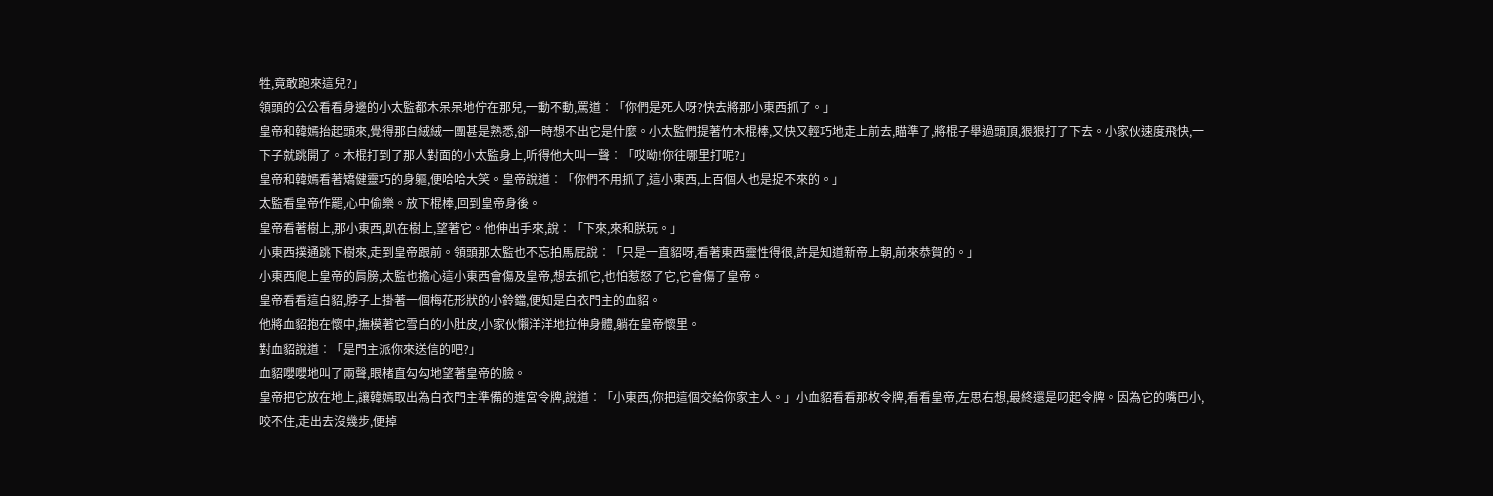牲,竟敢跑來這兒?」
領頭的公公看看身邊的小太監都木呆呆地佇在那兒,一動不動,罵道︰「你們是死人呀?快去將那小東西抓了。」
皇帝和韓嫣抬起頭來,覺得那白絨絨一團甚是熟悉,卻一時想不出它是什麼。小太監們提著竹木棍棒,又快又輕巧地走上前去,瞄準了,將棍子舉過頭頂,狠狠打了下去。小家伙速度飛快,一下子就跳開了。木棍打到了那人對面的小太監身上,听得他大叫一聲︰「哎呦!你往哪里打呢?」
皇帝和韓嫣看著矯健靈巧的身軀,便哈哈大笑。皇帝說道︰「你們不用抓了,這小東西,上百個人也是捉不來的。」
太監看皇帝作罷,心中偷樂。放下棍棒,回到皇帝身後。
皇帝看著樹上,那小東西,趴在樹上,望著它。他伸出手來,說︰「下來,來和朕玩。」
小東西撲通跳下樹來,走到皇帝跟前。領頭那太監也不忘拍馬屁說︰「只是一直貂呀,看著東西靈性得很,許是知道新帝上朝,前來恭賀的。」
小東西爬上皇帝的肩膀,太監也擔心這小東西會傷及皇帝,想去抓它,也怕惹怒了它,它會傷了皇帝。
皇帝看看這白貂,脖子上掛著一個梅花形狀的小鈴鐺,便知是白衣門主的血貂。
他將血貂抱在懷中,撫模著它雪白的小肚皮,小家伙懶洋洋地拉伸身體,躺在皇帝懷里。
對血貂說道︰「是門主派你來送信的吧?」
血貂嚶嚶地叫了兩聲,眼楮直勾勾地望著皇帝的臉。
皇帝把它放在地上,讓韓嫣取出為白衣門主準備的進宮令牌,說道︰「小東西,你把這個交給你家主人。」小血貂看看那枚令牌,看看皇帝,左思右想,最終還是叼起令牌。因為它的嘴巴小,咬不住,走出去沒幾步,便掉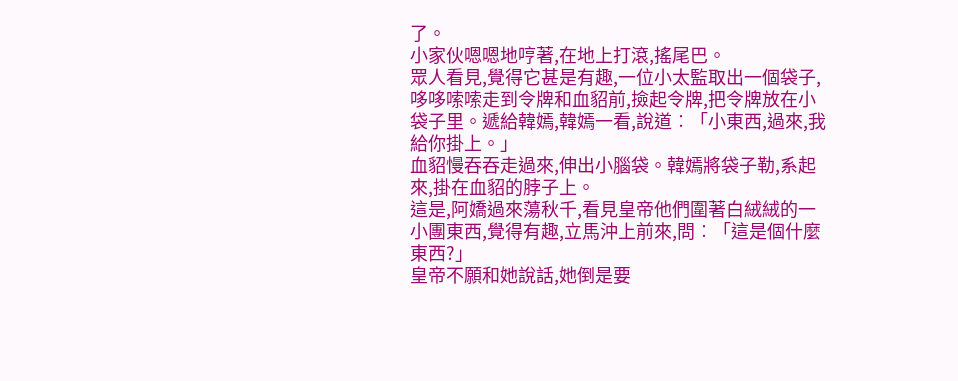了。
小家伙嗯嗯地哼著,在地上打滾,搖尾巴。
眾人看見,覺得它甚是有趣,一位小太監取出一個袋子,哆哆嗦嗦走到令牌和血貂前,撿起令牌,把令牌放在小袋子里。遞給韓嫣,韓嫣一看,說道︰「小東西,過來,我給你掛上。」
血貂慢吞吞走過來,伸出小腦袋。韓嫣將袋子勒,系起來,掛在血貂的脖子上。
這是,阿嬌過來蕩秋千,看見皇帝他們圍著白絨絨的一小團東西,覺得有趣,立馬沖上前來,問︰「這是個什麼東西?」
皇帝不願和她說話,她倒是要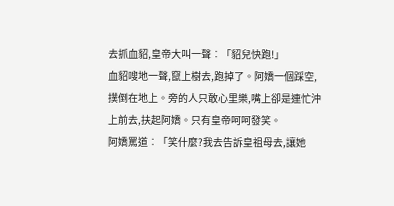去抓血貂,皇帝大叫一聲︰「貂兒快跑!」
血貂嗖地一聲,竄上樹去,跑掉了。阿嬌一個踩空,撲倒在地上。旁的人只敢心里樂,嘴上卻是連忙沖上前去,扶起阿嬌。只有皇帝呵呵發笑。
阿嬌罵道︰「笑什麼?我去告訴皇祖母去,讓她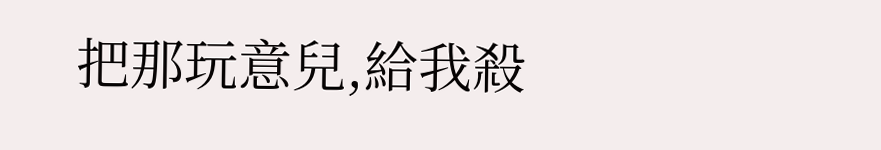把那玩意兒,給我殺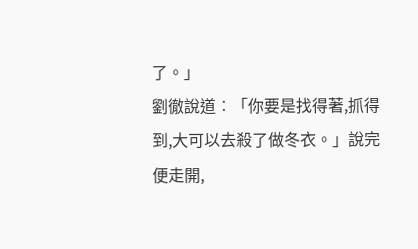了。」
劉徹說道︰「你要是找得著,抓得到,大可以去殺了做冬衣。」說完便走開,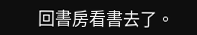回書房看書去了。